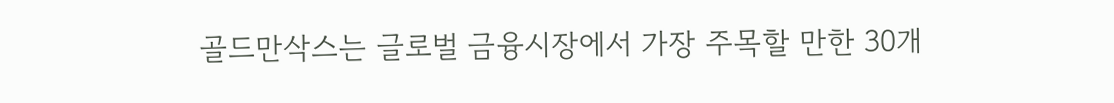골드만삭스는 글로벌 금융시장에서 가장 주목할 만한 30개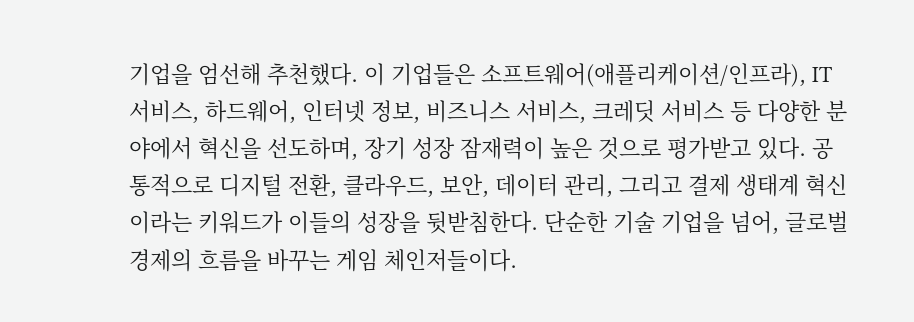기업을 엄선해 추천했다. 이 기업들은 소프트웨어(애플리케이션/인프라), IT 서비스, 하드웨어, 인터넷 정보, 비즈니스 서비스, 크레딧 서비스 등 다양한 분야에서 혁신을 선도하며, 장기 성장 잠재력이 높은 것으로 평가받고 있다. 공통적으로 디지털 전환, 클라우드, 보안, 데이터 관리, 그리고 결제 생태계 혁신이라는 키워드가 이들의 성장을 뒷받침한다. 단순한 기술 기업을 넘어, 글로벌 경제의 흐름을 바꾸는 게임 체인저들이다.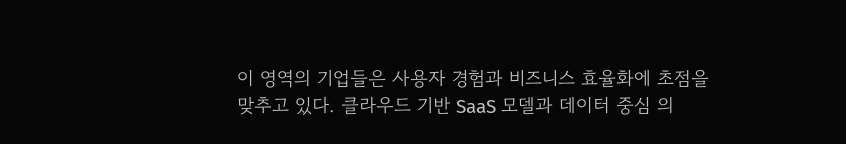이 영역의 기업들은 사용자 경험과 비즈니스 효율화에 초점을 맞추고 있다. 클라우드 기반 SaaS 모델과 데이터 중심 의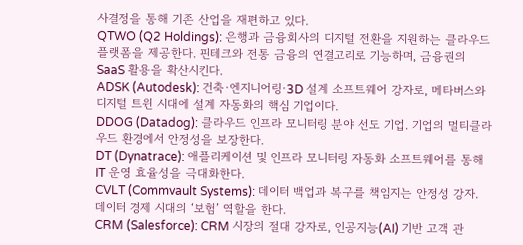사결정을 통해 기존 산업을 재편하고 있다.
QTWO (Q2 Holdings): 은행과 금융회사의 디지털 전환을 지원하는 클라우드 플랫폼을 제공한다. 핀테크와 전통 금융의 연결고리로 기능하며, 금융권의 SaaS 활용을 확산시킨다.
ADSK (Autodesk): 건축·엔지니어링·3D 설계 소프트웨어 강자로, 메타버스와 디지털 트윈 시대에 설계 자동화의 핵심 기업이다.
DDOG (Datadog): 클라우드 인프라 모니터링 분야 선도 기업. 기업의 멀티클라우드 환경에서 안정성을 보장한다.
DT (Dynatrace): 애플리케이션 및 인프라 모니터링 자동화 소프트웨어를 통해 IT 운영 효율성을 극대화한다.
CVLT (Commvault Systems): 데이터 백업과 복구를 책임지는 안정성 강자. 데이터 경제 시대의 ‘보험’ 역할을 한다.
CRM (Salesforce): CRM 시장의 절대 강자로, 인공지능(AI) 기반 고객 관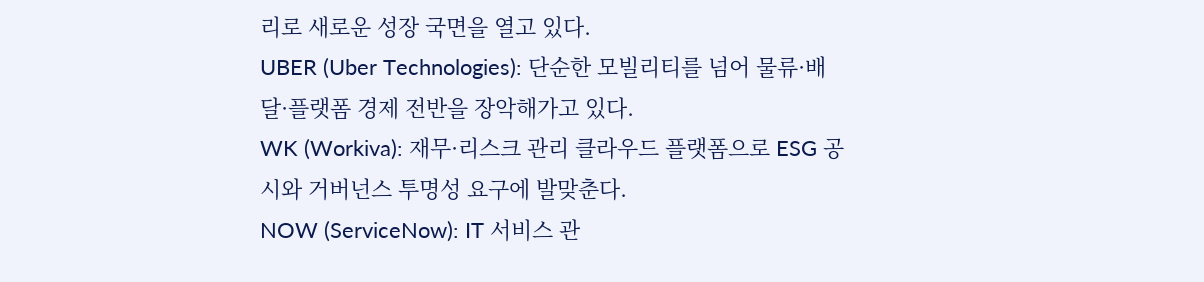리로 새로운 성장 국면을 열고 있다.
UBER (Uber Technologies): 단순한 모빌리티를 넘어 물류·배달·플랫폼 경제 전반을 장악해가고 있다.
WK (Workiva): 재무·리스크 관리 클라우드 플랫폼으로 ESG 공시와 거버넌스 투명성 요구에 발맞춘다.
NOW (ServiceNow): IT 서비스 관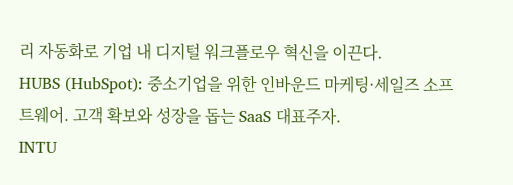리 자동화로 기업 내 디지털 워크플로우 혁신을 이끈다.
HUBS (HubSpot): 중소기업을 위한 인바운드 마케팅·세일즈 소프트웨어. 고객 확보와 성장을 돕는 SaaS 대표주자.
INTU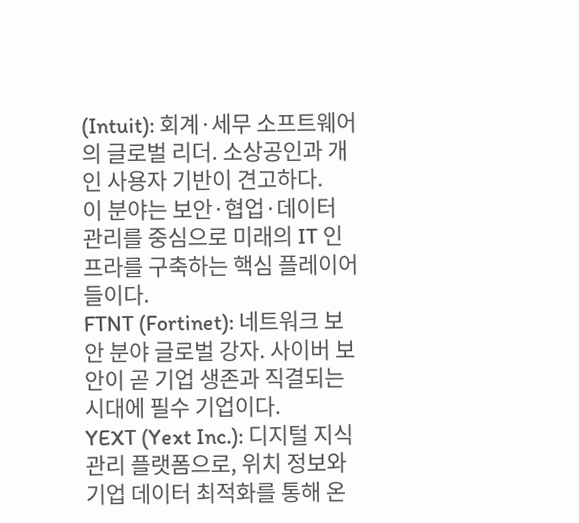(Intuit): 회계·세무 소프트웨어의 글로벌 리더. 소상공인과 개인 사용자 기반이 견고하다.
이 분야는 보안·협업·데이터 관리를 중심으로 미래의 IT 인프라를 구축하는 핵심 플레이어들이다.
FTNT (Fortinet): 네트워크 보안 분야 글로벌 강자. 사이버 보안이 곧 기업 생존과 직결되는 시대에 필수 기업이다.
YEXT (Yext Inc.): 디지털 지식 관리 플랫폼으로, 위치 정보와 기업 데이터 최적화를 통해 온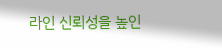라인 신뢰성을 높인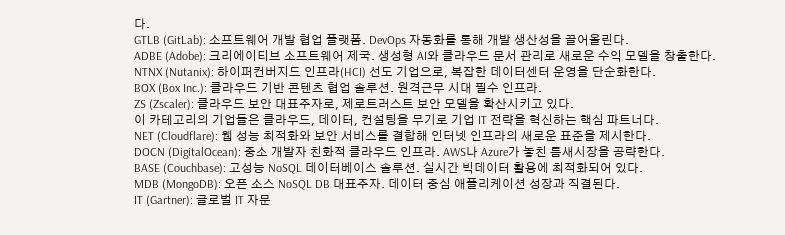다.
GTLB (GitLab): 소프트웨어 개발 협업 플랫폼. DevOps 자동화를 통해 개발 생산성을 끌어올린다.
ADBE (Adobe): 크리에이티브 소프트웨어 제국. 생성형 AI와 클라우드 문서 관리로 새로운 수익 모델을 창출한다.
NTNX (Nutanix): 하이퍼컨버지드 인프라(HCI) 선도 기업으로, 복잡한 데이터센터 운영을 단순화한다.
BOX (Box Inc.): 클라우드 기반 콘텐츠 협업 솔루션. 원격근무 시대 필수 인프라.
ZS (Zscaler): 클라우드 보안 대표주자로, 제로트러스트 보안 모델을 확산시키고 있다.
이 카테고리의 기업들은 클라우드, 데이터, 컨설팅을 무기로 기업 IT 전략을 혁신하는 핵심 파트너다.
NET (Cloudflare): 웹 성능 최적화와 보안 서비스를 결합해 인터넷 인프라의 새로운 표준을 제시한다.
DOCN (DigitalOcean): 중소 개발자 친화적 클라우드 인프라. AWS나 Azure가 놓친 틈새시장을 공략한다.
BASE (Couchbase): 고성능 NoSQL 데이터베이스 솔루션. 실시간 빅데이터 활용에 최적화되어 있다.
MDB (MongoDB): 오픈 소스 NoSQL DB 대표주자. 데이터 중심 애플리케이션 성장과 직결된다.
IT (Gartner): 글로벌 IT 자문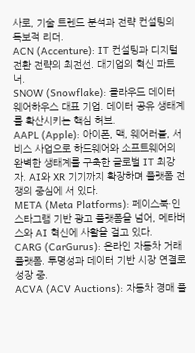사로, 기술 트렌드 분석과 전략 컨설팅의 독보적 리더.
ACN (Accenture): IT 컨설팅과 디지털 전환 전략의 최전선. 대기업의 혁신 파트너.
SNOW (Snowflake): 클라우드 데이터 웨어하우스 대표 기업. 데이터 공유 생태계를 확산시키는 핵심 허브.
AAPL (Apple): 아이폰, 맥, 웨어러블, 서비스 사업으로 하드웨어와 소프트웨어의 완벽한 생태계를 구축한 글로벌 IT 최강자. AI와 XR 기기까지 확장하며 플랫폼 전쟁의 중심에 서 있다.
META (Meta Platforms): 페이스북·인스타그램 기반 광고 플랫폼을 넘어, 메타버스와 AI 혁신에 사활을 걸고 있다.
CARG (CarGurus): 온라인 자동차 거래 플랫폼. 투명성과 데이터 기반 시장 연결로 성장 중.
ACVA (ACV Auctions): 자동차 경매 플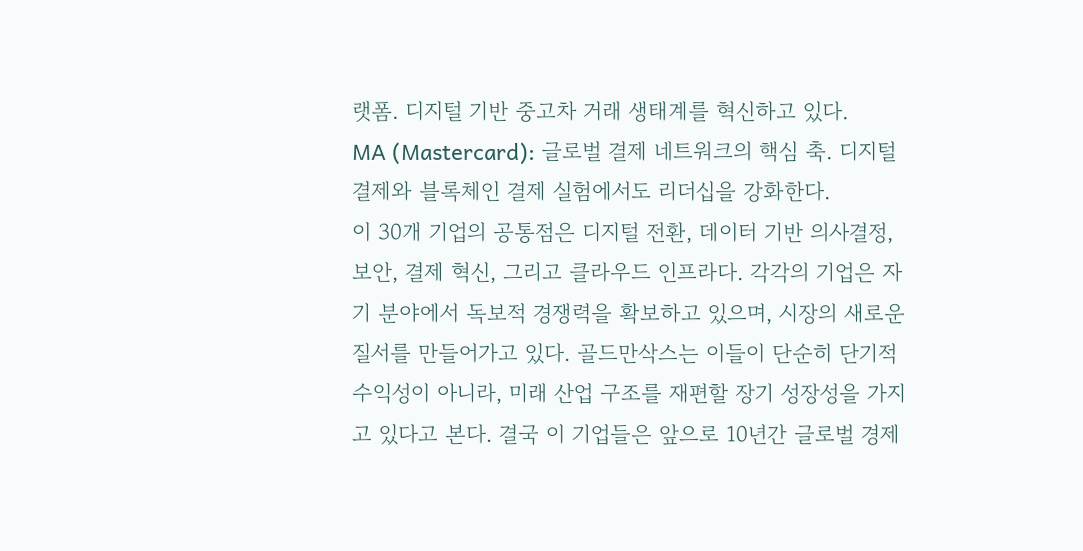랫폼. 디지털 기반 중고차 거래 생태계를 혁신하고 있다.
MA (Mastercard): 글로벌 결제 네트워크의 핵심 축. 디지털 결제와 블록체인 결제 실험에서도 리더십을 강화한다.
이 30개 기업의 공통점은 디지털 전환, 데이터 기반 의사결정, 보안, 결제 혁신, 그리고 클라우드 인프라다. 각각의 기업은 자기 분야에서 독보적 경쟁력을 확보하고 있으며, 시장의 새로운 질서를 만들어가고 있다. 골드만삭스는 이들이 단순히 단기적 수익성이 아니라, 미래 산업 구조를 재편할 장기 성장성을 가지고 있다고 본다. 결국 이 기업들은 앞으로 10년간 글로벌 경제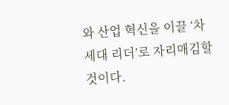와 산업 혁신을 이끌 ‘차세대 리더’로 자리매김할 것이다.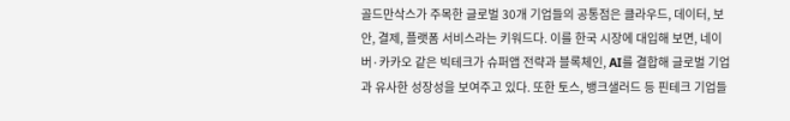골드만삭스가 주목한 글로벌 30개 기업들의 공통점은 클라우드, 데이터, 보안, 결제, 플랫폼 서비스라는 키워드다. 이를 한국 시장에 대입해 보면, 네이버·카카오 같은 빅테크가 슈퍼앱 전략과 블록체인, AI를 결합해 글로벌 기업과 유사한 성장성을 보여주고 있다. 또한 토스, 뱅크샐러드 등 핀테크 기업들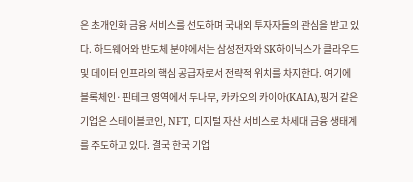은 초개인화 금융 서비스를 선도하며 국내외 투자자들의 관심을 받고 있다. 하드웨어와 반도체 분야에서는 삼성전자와 SK하이닉스가 클라우드 및 데이터 인프라의 핵심 공급자로서 전략적 위치를 차지한다. 여기에 블록체인·핀테크 영역에서 두나무, 카카오의 카이아(KAIA),핑거 같은 기업은 스테이블코인, NFT, 디지털 자산 서비스로 차세대 금융 생태계를 주도하고 있다. 결국 한국 기업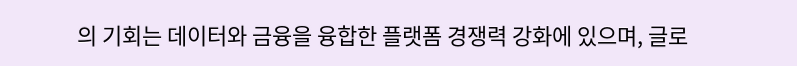의 기회는 데이터와 금융을 융합한 플랫폼 경쟁력 강화에 있으며, 글로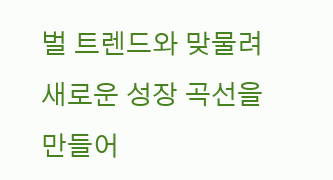벌 트렌드와 맞물려 새로운 성장 곡선을 만들어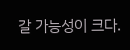갈 가능성이 크다.